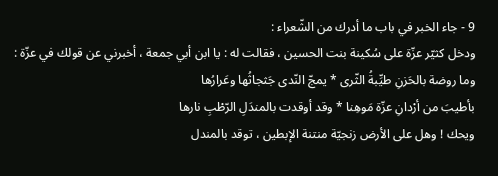9 - جاء الخبر في باب ما أدرك من الشّعراء :
ودخل كثيّر عزّة على سُكينة بنت الحسين ، فقالت له : يا ابن أبي جمعة ، أخبرني عن قولك في عزّة :
وما روضة بالحَزنِ طيِّبةُ الثّرى * يمجّ النّدى جَثجاثُها وعَرارُها
بأطيبَ من أرْدانِ عزّة مَوهِنا * وقد أوقدت بالمندَلِ الرّطْبِ نارها
ويحك ! وهل على الأرض زنجيّة منتنة الإبطين ، توقد بالمندل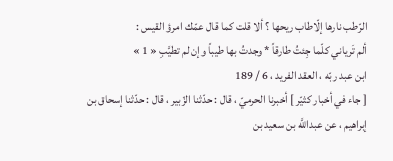الرّطب نارها إلّاطاب ريحها ؟ ألا قلت كما قال عمّك امرؤ القيس :
ألم تَرياني كلّما جِئتُ طارقاً * وجدتُ بها طيباً وإن لم تطيَّبِ « 1 »
ابن عبد ربّه ، العقد الفريد ، 6 / 189
[ جاء في أخبار كثيّر ] أخبرنا الحرميّ ، قال : حدّثنا الزّبير ، قال : حدّثنا إسحاق بن إبراهيم ، عن عبداللَّه بن سعيد بن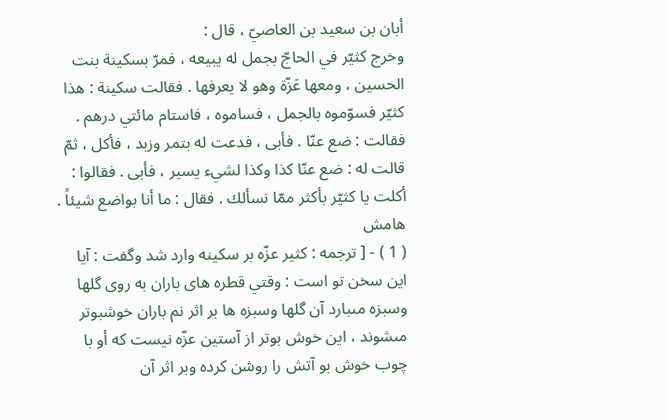أبان بن سعيد بن العاصيّ ، قال :
وخرج كثيّر في الحاجّ بجمل له يبيعه ، فمرّ بسكينة بنت الحسين ، ومعها عَزّة وهو لا يعرفها . فقالت سكينة : هذا كثيّر فسوّموه بالجمل ، فساموه ، فاستام مائتي درهم .
فقالت : ضع عنّا . فأبى ، فدعت له بتمر وزبد ، فأكل ، ثمّ قالت له : ضع عنّا كذا وكذا لشيء يسير ، فأبى . فقالوا : أكلت يا كثيّر بأكثر ممّا نسألك . فقال : ما أنا بواضع شيئاً .
هامش
( 1 ) - [ ترجمه : كثير عزّه بر سكينه وارد شد وگفت : آيا اين سخن تو است : وقتي قطره هاى باران به روى گلها وسبزه مىبارد آن گلها وسبزه ها بر اثر نم باران خوشبوتر مىشوند ، اين خوش بوتر از آستين عزّه نيست كه أو با چوب خوش بو آتش را روشن كرده وبر اثر آن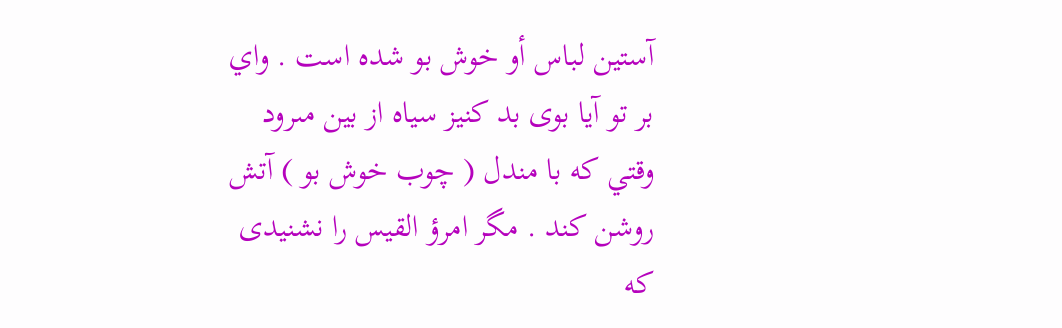آستين لباس أو خوش بو شده است . واي بر تو آيا بوى بد كنيز سياه از بين مىرود وقتي كه با مندل ( چوب خوش بو ) آتش روشن كند . مگر امرؤ القيس را نشنيدى كه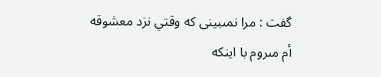گفت : مرا نمىبينى كه وقتي نزد معشوقه أم مىروم با اينكه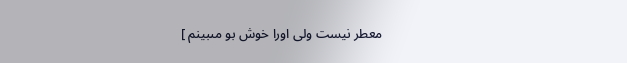معطر نيست ولى اورا خوش بو مىبينم ]